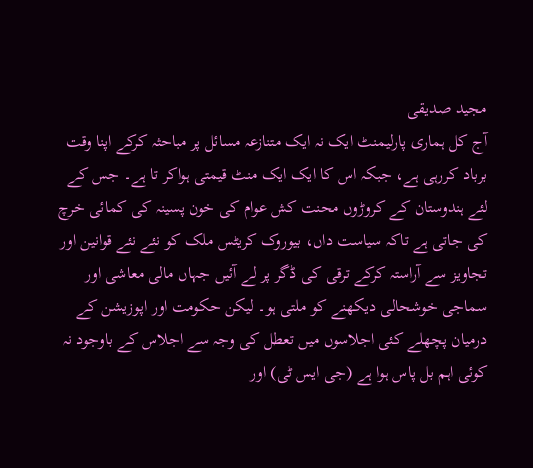مجید صدیقی
آج کل ہماری پارلیمنٹ ایک نہ ایک متنازعہ مسائل پر مباحثہ کرکے اپنا وقت برباد کررہی ہے، جبکہ اس کا ایک ایک منٹ قیمتی ہواکر تا ہے۔ جس کے لئے ہندوستان کے کروڑوں محنت کش عوام کی خون پسینہ کی کمائی خرچ کی جاتی ہے تاکہ سیاست داں، بیوروک کریٹس ملک کو نئے نئے قوانین اور تجاویز سے آراستہ کرکے ترقی کی ڈگر پر لے آئیں جہاں مالی معاشی اور سماجی خوشحالی دیکھنے کو ملتی ہو۔ لیکن حکومت اور اپوزیشن کے درمیان پچھلے کئی اجلاسوں میں تعطل کی وجہ سے اجلاس کے باوجود نہ کوئی اہم بل پاس ہوا ہے (جی ایس ٹی) اور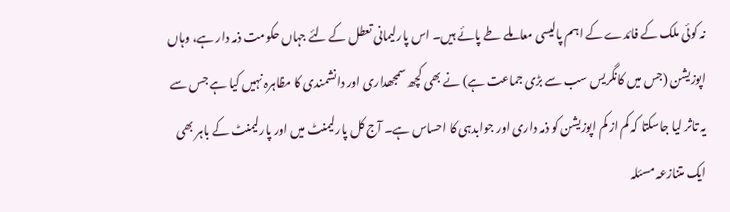نہ کوئی ملک کے فائدے کے اہم پالیسی معاملے طے پائے ہیں۔ اس پارلیمانی تعطل کے لئے جہاں حکومت ذمہ دار ہے، وہاں اپوزیشن (جس میں کانگریس سب سے بڑی جماعت ہے) نے بھی کچھ سمجھداری اور دانشمندی کا مظاہرہ نہیں کیا ہے جس سے یہ تاثر لیا جاسکتا کہ کم از کم اپوزیشن کو ذمہ داری اور جوابدہی کا احساس ہے۔ آج کل پارلیمنٹ میں اور پارلیمنٹ کے باہر بھی ایک متنازعہ مسئلہ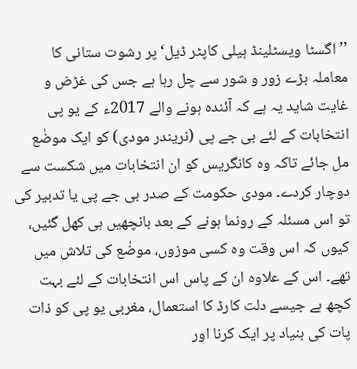’’اگسٹا ویسٹلینڈ ہیلی کاپٹر ڈیل‘ پر رشوت ستانی کا معاملہ بڑے زور و شور سے چل رہا ہے جس کی غڑض و غایت شاید یہ ہے کہ آئندہ ہونے والے 2017ء کے یو پی انتخابات کے لئے بی جے پی (نریندر مودی) کو ایک موضٰع مل جائے تاکہ وہ کانگریس کو ان انتخابات میں شکست سے دوچار کردے۔ مودی حکومت کے صدر بی جے پی یا تدبیر کی تو اس مسئلہ کے رونما ہونے کے بعد بانچھیں ہی کھل گئیں، کیوں کہ اس وقت وہ کسی موزوں، موضٰع کی تلاش میں تھے۔ اس کے علاوہ ان کے پاس اس انتخابات کے لئے بہت کچھ ہے جیسے دلت کارڈ کا استعمال، مغربی یو پی کو ذات پات کی بنیاد پر ایک کرنا اور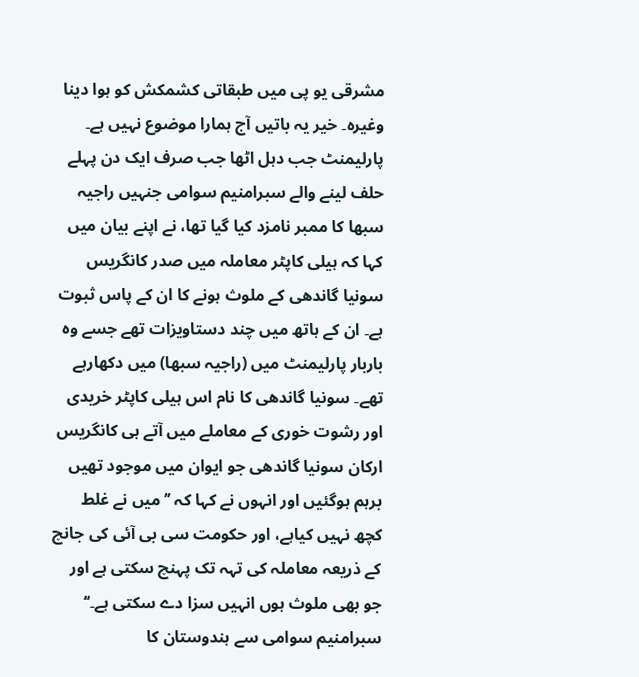مشرقی یو پی میں طبقاتی کشمکش کو ہوا دینا وغیرہ۔ خیر یہ باتیں آج ہمارا موضوع نہیں ہے۔
پارلیمنٹ جب دہل اٹھا جب صرف ایک دن پہلے حلف لینے والے سبرامنیم سوامی جنہیں راجیہ سبھا کا ممبر نامزد کیا گیا تھا، نے اپنے بیان میں کہا کہ ہیلی کاپٹر معاملہ میں صدر کانگریس سونیا گاندھی کے ملوث ہونے کا ان کے پاس ثبوت ہے۔ ان کے ہاتھ میں چند دستاویزات تھے جسے وہ باربار پارلیمنٹ میں (راجیہ سبھا) میں دکھارہے تھے۔ سونیا گاندھی کا نام اس ہیلی کاپٹر خریدی اور رشوت خوری کے معاملے میں آتے ہی کانگریس ارکان سونیا گاندھی جو ایوان میں موجود تھیں برہم ہوگئیں اور انہوں نے کہا کہ ’’میں نے غلط کچھ نہیں کیاہے، اور حکومت سی بی آئی کی جانچ کے ذریعہ معاملہ کی تہہ تک پہنچ سکتی ہے اور جو بھی ملوث ہوں انہیں سزا دے سکتی ہے۔‘‘
سبرامنیم سوامی سے ہندوستان کا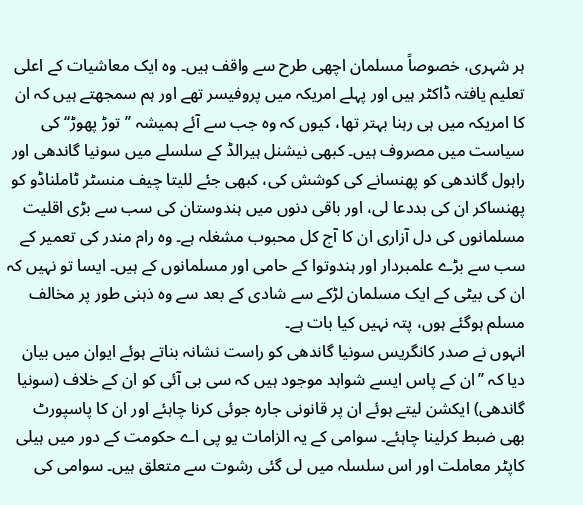ہر شہری، خصوصاً مسلمان اچھی طرح سے واقف ہیں۔ وہ ایک معاشیات کے اعلی تعلیم یافتہ ڈاکٹر ہیں اور پہلے امریکہ میں پروفیسر تھے اور ہم سمجھتے ہیں کہ ان کا امریکہ میں ہی رہنا بہتر تھا، کیوں کہ وہ جب سے آئے ہمیشہ ’’توڑ پھوڑ‘‘ کی سیاست میں مصروف ہیں۔ کبھی نیشنل ہیرالڈ کے سلسلے میں سونیا گاندھی اور راہول گاندھی کو پھنسانے کی کوشش کی، کبھی جئے للیتا چیف منسٹر ٹاملناڈو کو پھنساکر ان کی بددعا لی، اور باقی دنوں میں ہندوستان کی سب سے بڑی اقلیت مسلمانوں کی دل آزاری ان کا آج کل محبوب مشغلہ ہے۔ وہ رام مندر کی تعمیر کے سب سے بڑے علمبردار اور ہندوتوا کے حامی اور مسلمانوں کے ہیں۔ ایسا تو نہیں کہ ان کی بیٹی کے ایک مسلمان لڑکے سے شادی کے بعد سے وہ ذہنی طور پر مخالف مسلم ہوگئے ہوں، پتہ نہیں کیا بات ہے۔
انہوں نے صدر کانگریس سونیا گاندھی کو راست نشانہ بناتے ہوئے ایوان میں بیان دیا کہ ’’ان کے پاس ایسے شواہد موجود ہیں کہ سی بی آئی کو ان کے خلاف (سونیا گاندھی) ایکشن لیتے ہوئے ان پر قانونی جارہ جوئی کرنا چاہئے اور ان کا پاسپورٹ بھی ضبط کرلینا چاہئے۔ سوامی کے یہ الزامات یو پی اے حکومت کے دور میں ہیلی کاپٹر معاملت اور اس سلسلہ میں لی گئی رشوت سے متعلق ہیں۔ سوامی کی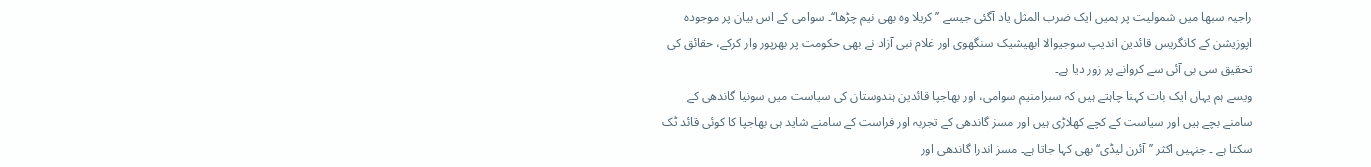راجیہ سبھا میں شمولیت پر ہمیں ایک ضرب المثل یاد آگئی جیسے ’’کریلا وہ بھی نیم چڑھا‘‘۔ سوامی کے اس بیان پر موجودہ اپوزیشن کے کانگریس قائدین اندیپ سوجیوالا ابھیشیک سنگھوی اور غلام نبی آزاد نے بھی حکومت پر بھرپور وار کرکے، حقائق کی تحقیق سی بی آئی سے کروانے پر زور دیا ہے۔
ویسے ہم یہاں ایک بات کہنا چاہتے ہیں کہ سبرامنیم سوامی، اور بھاجپا قائدین ہندوستان کی سیاست میں سونیا گاندھی کے سامنے بچے ہیں اور سیاست کے کچے کھلاڑی ہیں اور مسز گاندھی کے تجربہ اور فراست کے سامنے شاید ہی بھاجپا کا کوئی قائد ٹک سکتا ہے ۔ جنہیں اکثر ’’آئرن لیڈی‘‘ بھی کہا جاتا ہے۔ مسز اندرا گاندھی اور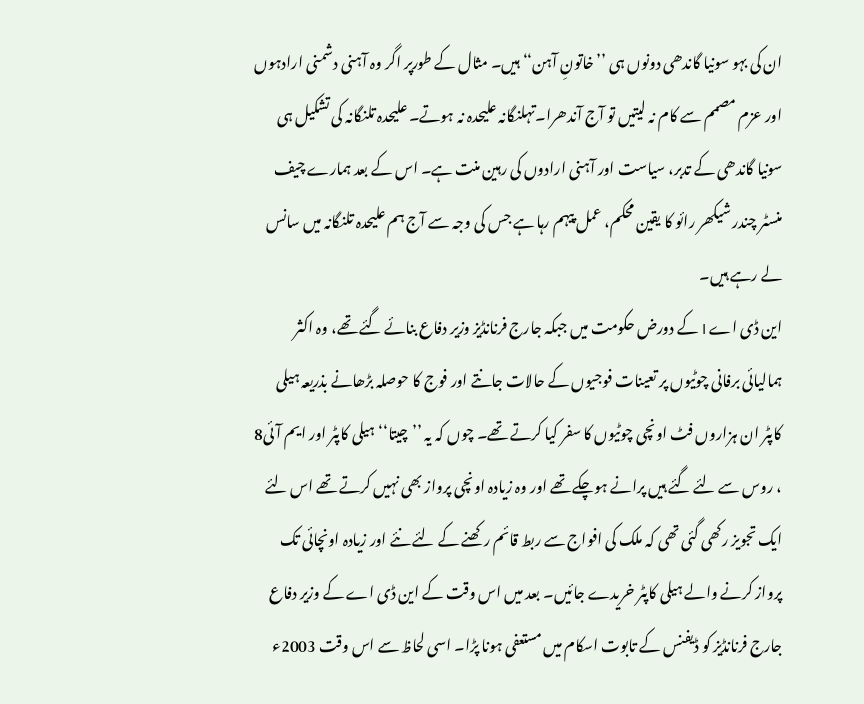ان کی بہو سونیا گاندھی دونوں ہی ’’خاتونِ آہن‘‘ ہیں۔ مثال کے طورپر اگر وہ آہنی دشمنی ارادہوں اور عزم مصمم سے کام نہ لیتیں تو آج آندھرا۔تہلنگانہ علیحدہ نہ ہوتے۔ علیحدہ تلنگانہ کی تشکیل ہی سونیا گاندھی کے تدبر، سیاست اور آہنی ارادوں کی رہین منت ہے۔ اس کے بعد ہمارے چیف منسٹر چندر شیکھر رائو کا یقین محکم، عمل پیہم رہا ہے جس کی وجہ سے آج ہم علیحدہ تلنگانہ میں سانس لے رہے ہیں۔
این ڈی اے I کے دورض حکومت میں جبکہ جارج فرنانڈیز وزیر دفاع بنائے گئے تھے، وہ اکثر ہمالیائی برفانی چوٹیوں پر تعینات فوجیوں کے حالات جانتے اور فوج کا حوصلہ بڑھانے بذریعہ ہیلی کاپٹر ان ہزاروں فٹ اونچی چوٹیوں کا سفر کیا کرتے تھے۔ چوں کہ یہ ’’چیتا‘‘ ہیلی کاپٹر اور ایم آئی8 ، روس سے لئے گئے ہیں پرانے ہوچکے تھے اور وہ زیادہ اونچی پرواز بھی نہیں کرتے تھے اس لئے ایک تجویز رکھی گئی تھی کہ ملک کی افواج سے ربط قائم رکھنے کے لئے نئے اور زیادہ اونچائی تک پرواز کرنے والے ہیلی کاپٹر خریدے جائیں۔ بعد میں اس وقت کے این ڈی اے کے وزیر دفاع جارج فرنانڈیز کو ڈیفنس کے تابوت اسکام میں مستعفی ہونا پڑا۔ اسی لحاظ سے اس وقت 2003ء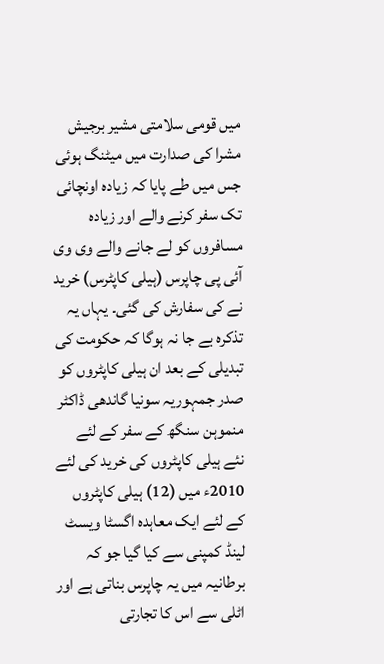میں قومی سلامتی مشیر برجیش مشرا کی صدارت میں میٹنگ ہوئی جس میں طے پایا کہ زیادہ اونچائی تک سفر کرنے والے اور زیادہ مسافروں کو لے جانے والے وی وی آئی پی چاپرس (ہیلی کاپٹرس) خرید نے کی سفارش کی گئی۔ یہاں یہ تذکرہ بے جا نہ ہوگا کہ حکومت کی تبدیلی کے بعد ان ہیلی کاپٹروں کو صدر جمہوریہ سونیا گاندھی ڈاکٹر منموہن سنگھ کے سفر کے لئے نئے ہیلی کاپٹروں کی خرید کی لئے 2010ء میں (12) ہیلی کاپٹروں کے لئے ایک معاہدہ اگسٹا ویسٹ لینڈ کمپنی سے کیا گیا جو کہ برطانیہ میں یہ چاپرس بناتی ہے اور اٹلی سے اس کا تجارتی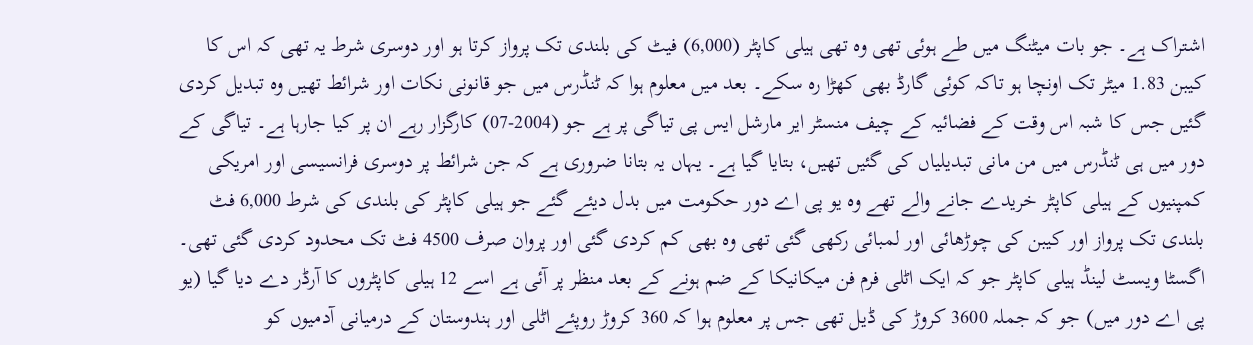اشتراک ہے۔ جو بات میٹنگ میں طے ہوئی تھی وہ تھی ہیلی کاپٹر (6,000) فیٹ کی بلندی تک پرواز کرتا ہو اور دوسری شرط یہ تھی کہ اس کا کیبن 1.83 میٹر تک اونچا ہو تاکہ کوئی گارڈ بھی کھڑا رہ سکے۔ بعد میں معلوم ہوا کہ ٹنڈرس میں جو قانونی نکات اور شرائط تھیں وہ تبدیل کردی گئیں جس کا شبہ اس وقت کے فضائیہ کے چیف منسٹر ایر مارشل ایس پی تیاگی پر ہے جو (2004-07) کارگزار رہے ان پر کیا جارہا ہے۔ تیاگی کے دور میں ہی ٹنڈرس میں من مانی تبدیلیاں کی گئیں تھیں، بتایا گیا ہے۔ یہاں یہ بتانا ضروری ہے کہ جن شرائط پر دوسری فرانسیسی اور امریکی کمپنیوں کے ہیلی کاپٹر خریدے جانے والے تھے وہ یو پی اے دور حکومت میں بدل دیئے گئے جو ہیلی کاپٹر کی بلندی کی شرط 6,000 فٹ بلندی تک پرواز اور کیبن کی چوڑھائی اور لمبائی رکھی گئی تھی وہ بھی کم کردی گئی اور پروان صرف 4500 فٹ تک محدود کردی گئی تھی۔
اگسٹا ویسٹ لینڈ ہیلی کاپٹر جو کہ ایک اٹلی فرم فن میکانیکا کے ضم ہونے کے بعد منظر پر آئی ہے اسے 12 ہیلی کاپٹروں کا آرڈر دے دیا گیا (یو پی اے دور میں) جو کہ جملہ 3600 کروڑ کی ڈیل تھی جس پر معلوم ہوا کہ 360 کروڑ روپئے اٹلی اور ہندوستان کے درمیانی آدمیوں کو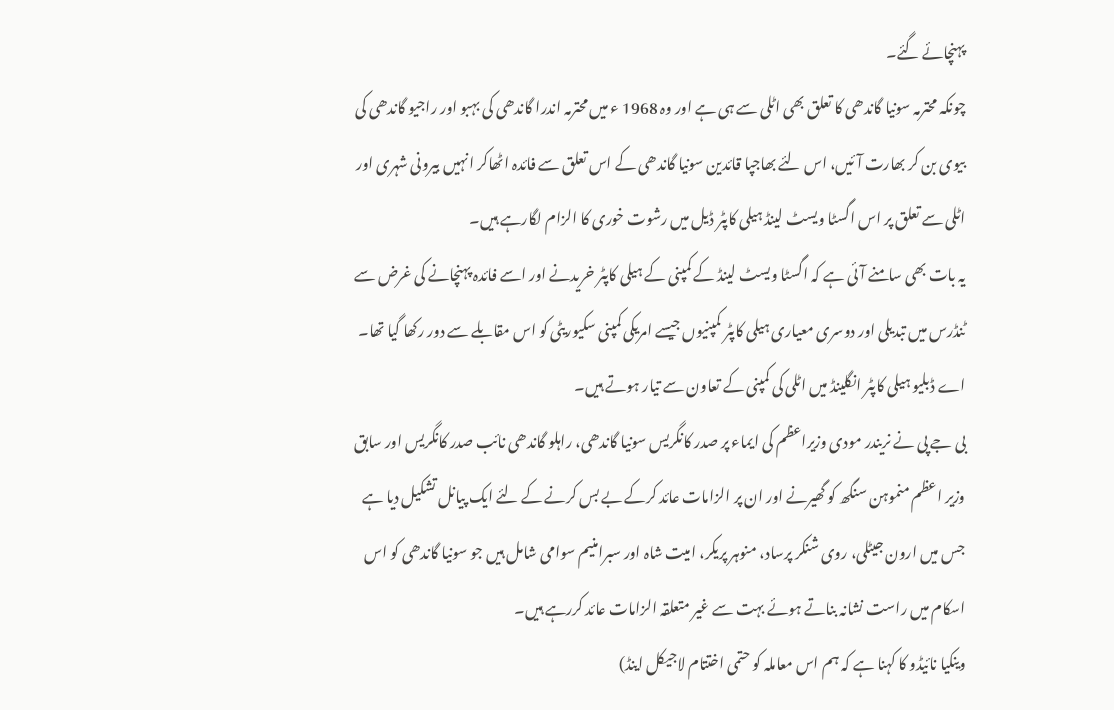پہنچائے گئے۔
چونکہ محترمہ سونیا گاندھی کا تعلق بھی اٹلی سے ہی ہے اور وہ 1968 ء میں محترمہ اندرا گاندھی کی بہبو اور راجیو گاندھی کی بیوی بن کر بھارت آئیں، اس لئے بھاجپا قائدین سونیا گاندھی کے اس تعلق سے فائدہ اٹھاکر انہیں بیرونی شہری اور اٹلی سے تعلق پر اس اگسٹا ویسٹ لینڈ ہیلی کاپٹر ڈیل میں رشوت خوری کا الزام لگارہے ہیں۔
یہ بات بھی سامنے آئی ہے کہ اگسٹا ویسٹ لینڈ کے کمپنی کے ہیلی کاپٹر خریدنے اور اسے فائدہ پہنچانے کی غرض سے ٹنڈرس میں تبدیلی اور دوسری معیاری ہیلی کاپٹر کمپنیوں جیسے امریکی کمپنی سکیوریٹی کو اس مقابلے سے دور رکھا گیا تھا۔ اے ڈبلیو ہیلی کاپٹر انگلینڈ میں اٹلی کی کمپنی کے تعاون سے تیار ہوتے ہیں۔
بی جے پی نے نریندر مودی وزیراعظم کی ایماء پر صدر کانگریس سونیا گاندھی، راہلو گاندھی نائب صدر کانگریس اور سابق وزیر اعظم منموہن سنگھ کو گھیرنے اور ان پر الزامات عائد کرکے بے بس کرنے کے لئے ایک پیانل تشکیل دیا ہے جس میں ارون جیٹلی، روی شنکر پرساد، منوہر پریکر، امیت شاہ اور سبرامنیم سوامی شامل ہیں جو سونیا گاندھی کو اس اسکام میں راست نشانہ بناتے ہوئے بہت سے غیر متعلقہ الزامات عائد کررہے ہیں۔
وینکیا نائیڈو کا کہنا ہے کہ ہم اس معاملہ کو حتمی اختتام لاجیکل اینڈ)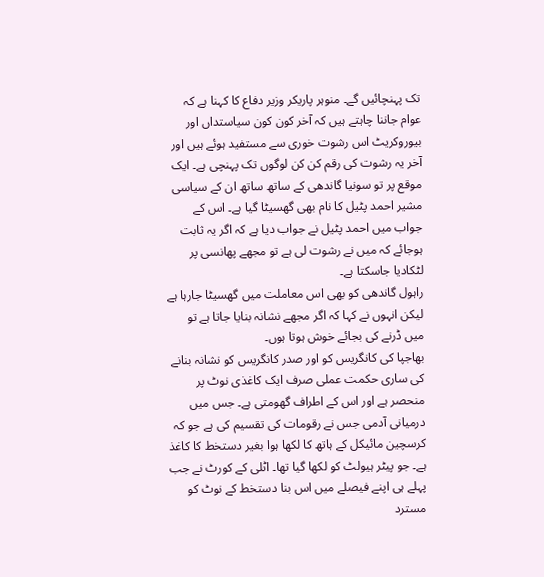تک پہنچائیں گے۔ منوہر پاریکر وزیر دفاع کا کہنا ہے کہ عوام جاننا چاہتے ہیں کہ آخر کون کون سیاستداں اور بیوروکریٹ اس رشوت خوری سے مستفید ہوئے ہیں اور آخر یہ رشوت کی رقم کن کن لوگوں تک پہنچی ہے۔ ایک موقع پر تو سونیا گاندھی کے ساتھ ساتھ ان کے سیاسی مشیر احمد پٹیل کا نام بھی گھسیٹا گیا ہے۔ اس کے جواب میں احمد پٹیل نے جواب دیا ہے کہ اگر یہ ثابت ہوجائے کہ میں نے رشوت لی ہے تو مجھے پھانسی پر لٹکادیا جاسکتا ہے۔
راہول گاندھی کو بھی اس معاملت میں گھسیٹا جارہا ہے لیکن انہوں نے کہا کہ اگر مجھے نشانہ بنایا جاتا ہے تو میں ڈرنے کی بجائے خوش ہوتا ہوں۔
بھاجپا کی کانگریس کو اور صدر کانگریس کو نشانہ بنانے کی ساری حکمت عملی صرف ایک کاغذی نوٹ پر منحصر ہے اور اس کے اطراف گھومتی ہے۔ جس میں درمیانی آدمی جس نے رقومات کی تقسیم کی ہے جو کہ کرسچین مائیکل کے ہاتھ کا لکھا ہوا بغیر دستخط کا کاغذ ہے۔ جو پیٹر ہیولٹ کو لکھا گیا تھا۔ اٹلی کے کورٹ نے جب پہلے ہی اپنے فیصلے میں اس بنا دستخط کے نوٹ کو مسترد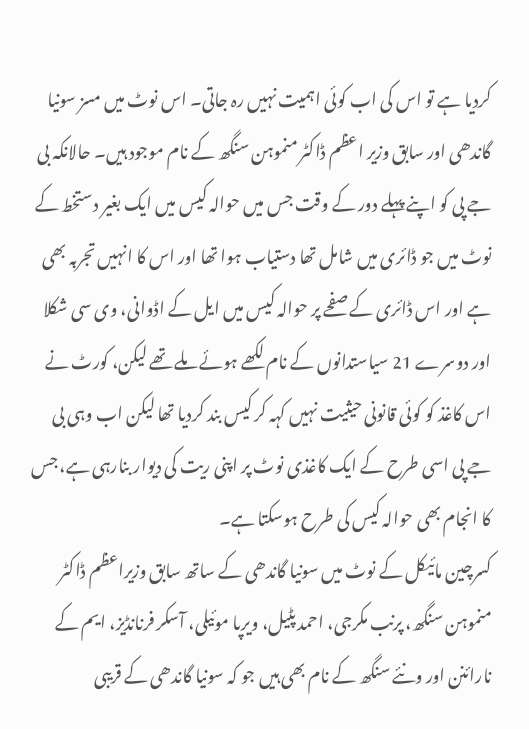کردیا ہے تو اس کی اب کوئی اہمیت نہیں رہ جاتی۔ اس نوٹ میں مسز سونیا گاندھی اور سابق وزیر اعظم ڈاکٹر منموہن سنگھ کے نام موجود ہیں۔ حالانکہ بی جے پی کو اپنے پہلے دور کے وقت جس میں حوالہ کیس میں ایک بغیر دستخط کے نوٹ میں جو ڈائری میں شامل تھا دستیاب ہوا تھا اور اس کا انہیں تجربہ بھی ہے اور اس ڈائری کے صفحے پر حوالہ کیس میں ایل کے اڈوانی، وی سی شکلا اور دوسرے 21 سیاستدانوں کے نام لکھے ہوئے ملے تھے لیکن، کورٹ نے اس کاغذ کو کوئی قانونی حیثیت نہیں کہہ کر کیس بند کردیا تھا لیکن اب وہی بی جے پی اسی طرح کے ایک کاغذی نوٹ پر اپنی ریت کی دیوار بنارہی ہے، جس کا انجام بھی حوالہ کیس کی طرح ہوسکتا ہے۔
کسرچین مائیکل کے نوٹ میں سونیا گاندھی کے ساتھ سابق وزیراعظم ڈاکٹر منموہن سنگھ، پرنب مکرجی، احمد پٹیل، ویرپا موئیلی، آسکر فرنانڈیز، ایم کے نارائنن اور ونئے سنگھ کے نام بھی ہیں جو کہ سونیا گاندھی کے قریبی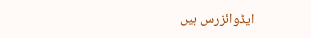ایڈوائزرس ہیں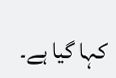کہا گیا ہے۔